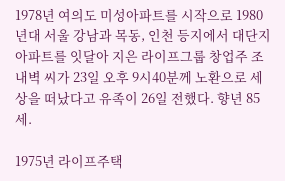1978년 여의도 미성아파트를 시작으로 1980년대 서울 강남과 목동, 인천 등지에서 대단지 아파트를 잇달아 지은 라이프그룹 창업주 조내벽 씨가 23일 오후 9시40분께 노환으로 세상을 떠났다고 유족이 26일 전했다. 향년 85세.

1975년 라이프주택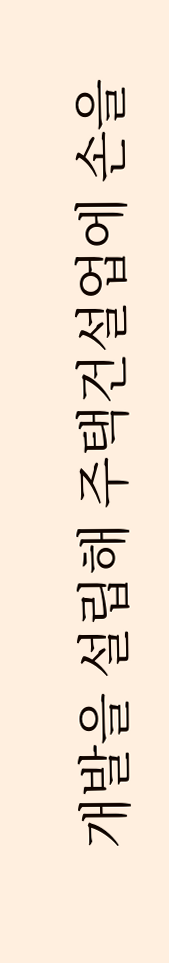개발을 설립해 주택건설업에 손을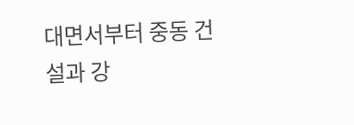대면서부터 중동 건설과 강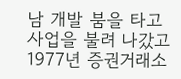남 개발 붐을 타고 사업을 불려 나갔고 1977년 증권거래소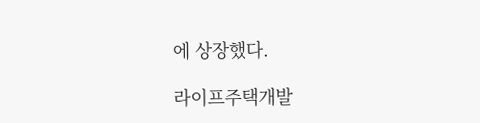에 상장했다.

라이프주택개발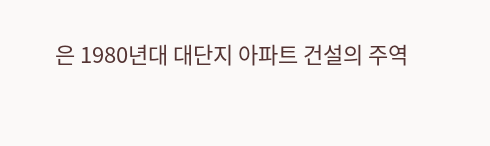은 1980년대 대단지 아파트 건설의 주역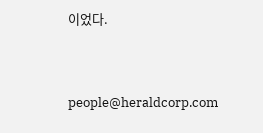이었다.


people@heraldcorp.com